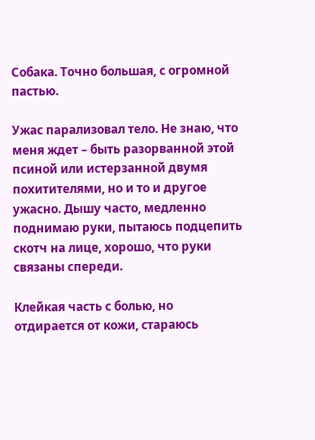Собака. Точно большая, с огромной пастью.

Ужас парализовал тело. Не знаю, что меня ждет – быть разорванной этой псиной или истерзанной двумя похитителями, но и то и другое ужасно. Дышу часто, медленно поднимаю руки, пытаюсь подцепить скотч на лице, хорошо, что руки связаны спереди.

Клейкая часть с болью, но отдирается от кожи, стараюсь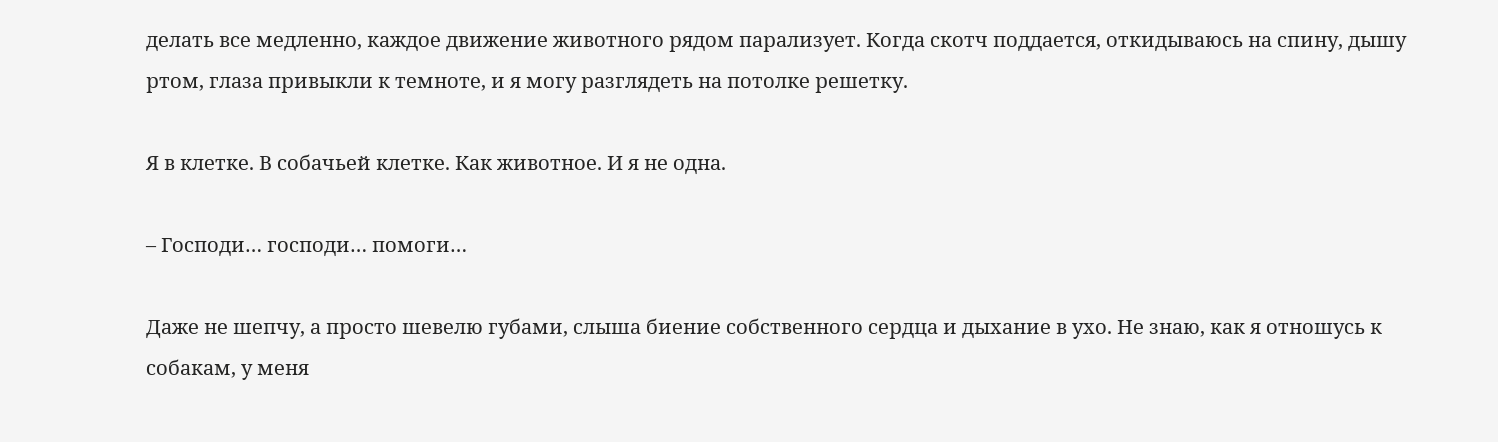делать все медленно, каждое движение животного рядом парализует. Когда скотч поддается, откидываюсь на спину, дышу ртом, глаза привыкли к темноте, и я могу разглядеть на потолке решетку.

Я в клетке. В собачьей клетке. Как животное. И я не одна.

– Господи… господи… помоги…

Даже не шепчу, а просто шевелю губами, слыша биение собственного сердца и дыхание в ухо. Не знаю, как я отношусь к собакам, у меня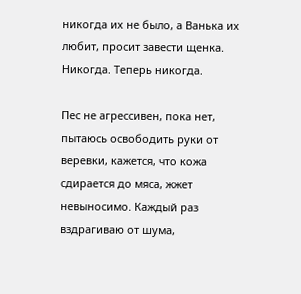никогда их не было, а Ванька их любит, просит завести щенка. Никогда. Теперь никогда.

Пес не агрессивен, пока нет, пытаюсь освободить руки от веревки, кажется, что кожа сдирается до мяса, жжет невыносимо. Каждый раз вздрагиваю от шума,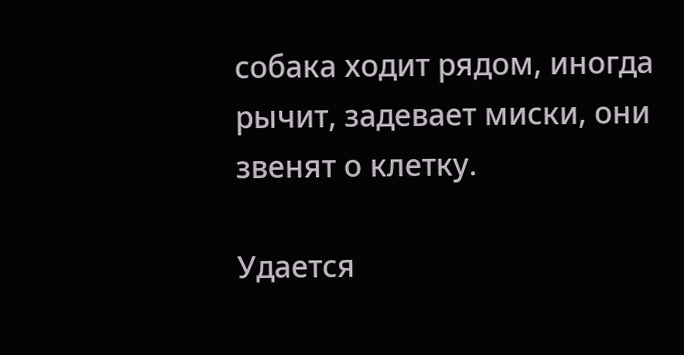собака ходит рядом, иногда рычит, задевает миски, они звенят о клетку.

Удается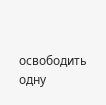освободить одну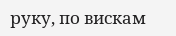руку, по вискам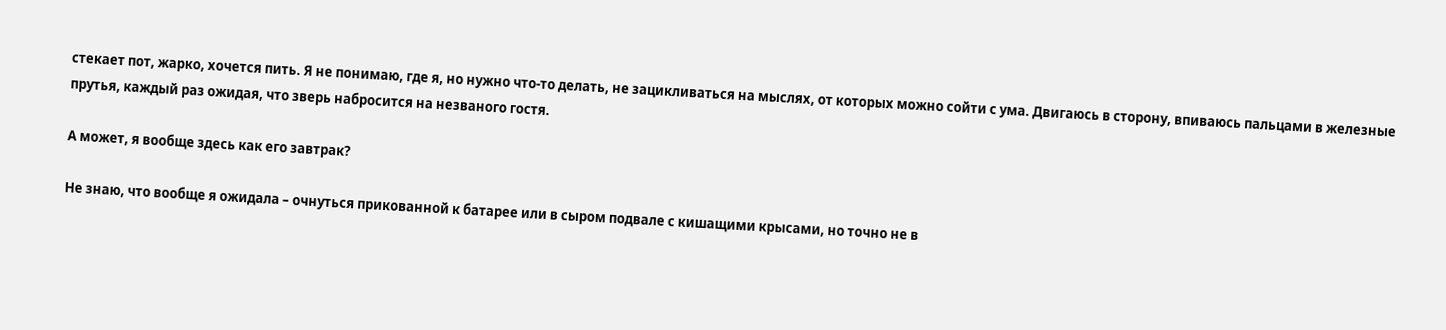стекает пот, жарко, хочется пить. Я не понимаю, где я, но нужно что-то делать, не зацикливаться на мыслях, от которых можно сойти с ума. Двигаюсь в сторону, впиваюсь пальцами в железные прутья, каждый раз ожидая, что зверь набросится на незваного гостя.

А может, я вообще здесь как его завтрак?

Не знаю, что вообще я ожидала – очнуться прикованной к батарее или в сыром подвале с кишащими крысами, но точно не в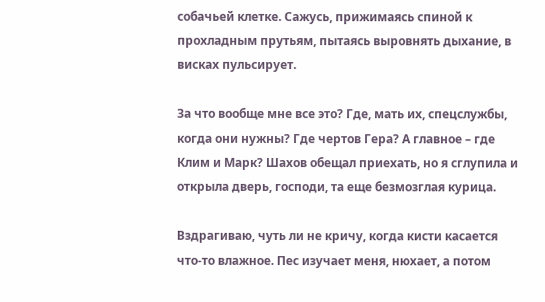собачьей клетке. Сажусь, прижимаясь спиной к прохладным прутьям, пытаясь выровнять дыхание, в висках пульсирует.

За что вообще мне все это? Где, мать их, спецслужбы, когда они нужны? Где чертов Гера? А главное – где Клим и Марк? Шахов обещал приехать, но я сглупила и открыла дверь, господи, та еще безмозглая курица.

Вздрагиваю, чуть ли не кричу, когда кисти касается что-то влажное. Пес изучает меня, нюхает, а потом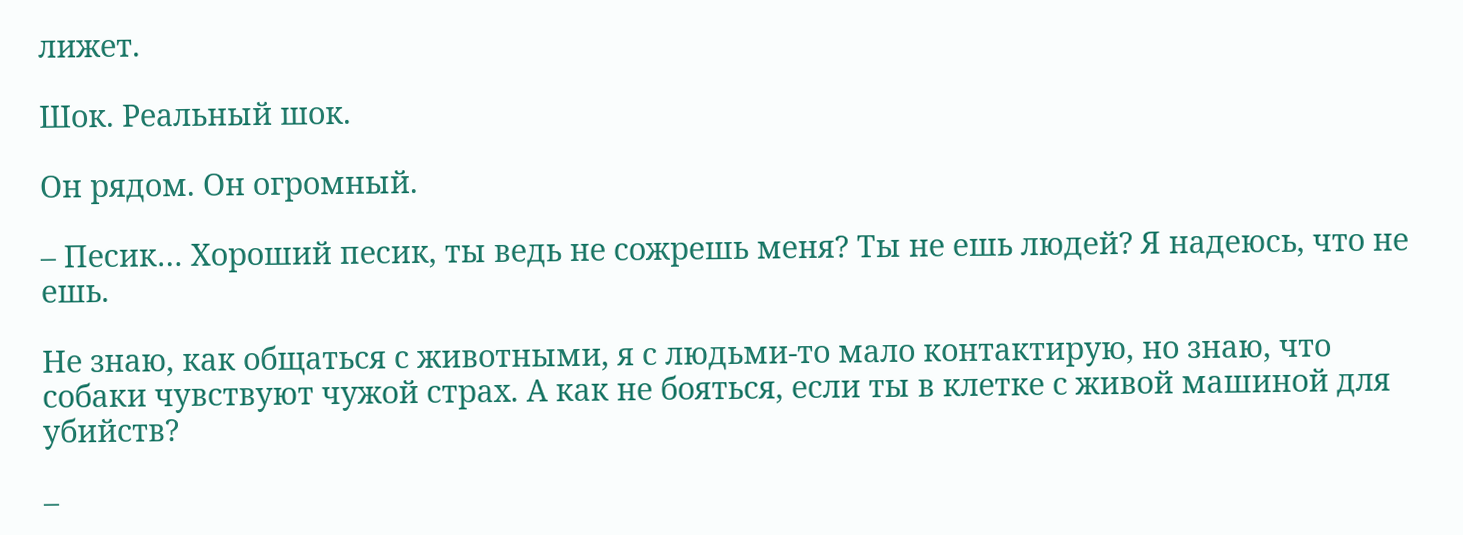лижет.

Шок. Реальный шок.

Он рядом. Он огромный.

– Песик… Хороший песик, ты ведь не сожрешь меня? Ты не ешь людей? Я надеюсь, что не ешь.

Не знаю, как общаться с животными, я с людьми-то мало контактирую, но знаю, что собаки чувствуют чужой страх. А как не бояться, если ты в клетке с живой машиной для убийств?

–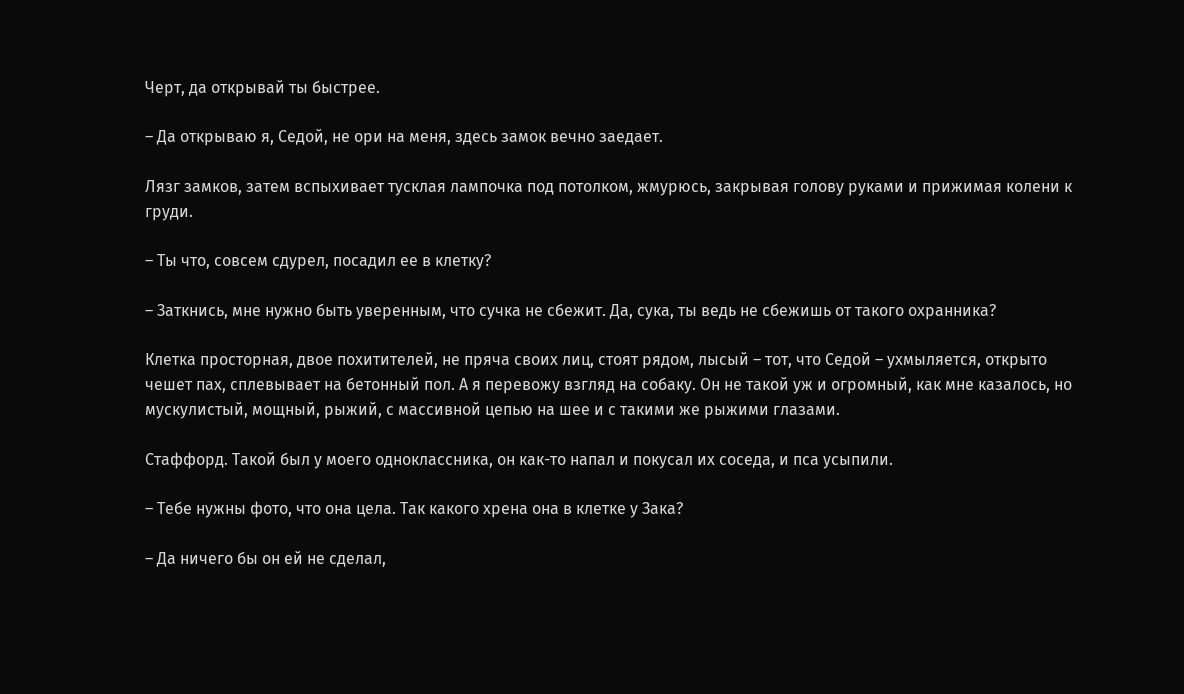Черт, да открывай ты быстрее.

– Да открываю я, Седой, не ори на меня, здесь замок вечно заедает.

Лязг замков, затем вспыхивает тусклая лампочка под потолком, жмурюсь, закрывая голову руками и прижимая колени к груди.

– Ты что, совсем сдурел, посадил ее в клетку?

– Заткнись, мне нужно быть уверенным, что сучка не сбежит. Да, сука, ты ведь не сбежишь от такого охранника?

Клетка просторная, двое похитителей, не пряча своих лиц, стоят рядом, лысый – тот, что Седой – ухмыляется, открыто чешет пах, сплевывает на бетонный пол. А я перевожу взгляд на собаку. Он не такой уж и огромный, как мне казалось, но мускулистый, мощный, рыжий, с массивной цепью на шее и с такими же рыжими глазами.

Стаффорд. Такой был у моего одноклассника, он как-то напал и покусал их соседа, и пса усыпили.

– Тебе нужны фото, что она цела. Так какого хрена она в клетке у Зака?

– Да ничего бы он ей не сделал,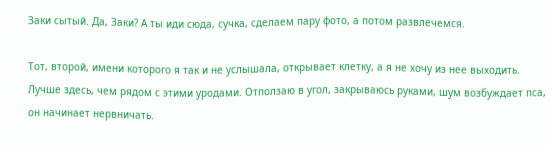Заки сытый. Да, Заки? А ты иди сюда, сучка, сделаем пару фото, а потом развлечемся.

Тот, второй, имени которого я так и не услышала, открывает клетку, а я не хочу из нее выходить. Лучше здесь, чем рядом с этими уродами. Отползаю в угол, закрываюсь руками, шум возбуждает пса, он начинает нервничать.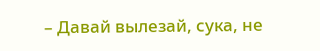– Давай вылезай, сука, не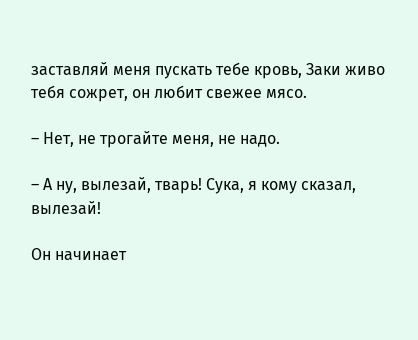заставляй меня пускать тебе кровь, Заки живо тебя сожрет, он любит свежее мясо.

– Нет, не трогайте меня, не надо.

– А ну, вылезай, тварь! Сука, я кому сказал, вылезай!

Он начинает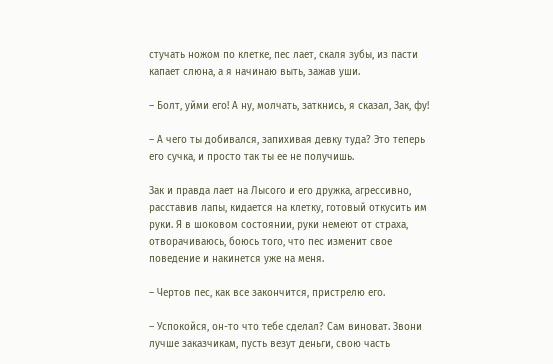стучать ножом по клетке, пес лает, скаля зубы, из пасти капает слюна, а я начинаю выть, зажав уши.

– Болт, уйми его! А ну, молчать, заткнись, я сказал, Зак, фу!

– А чего ты добивался, запихивая девку туда? Это теперь его сучка, и просто так ты ее не получишь.

Зак и правда лает на Лысого и его дружка, агрессивно, расставив лапы, кидается на клетку, готовый откусить им руки. Я в шоковом состоянии, руки немеют от страха, отворачиваюсь, боюсь того, что пес изменит свое поведение и накинется уже на меня.

– Чертов пес, как все закончится, пристрелю его.

– Успокойся, он-то что тебе сделал? Сам виноват. Звони лучше заказчикам, пусть везут деньги, свою часть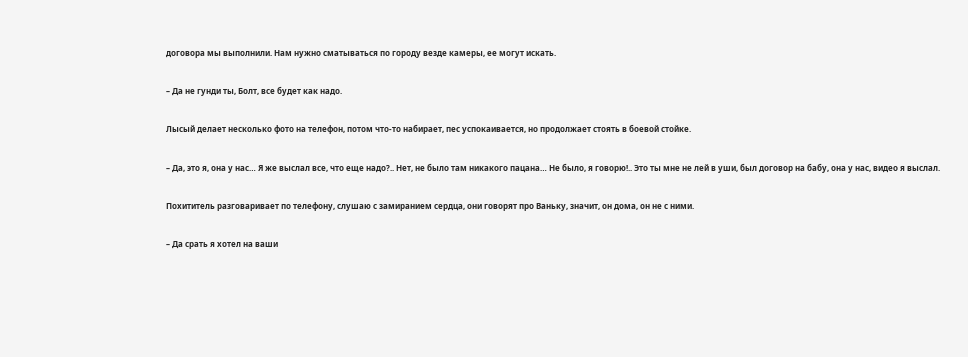договора мы выполнили. Нам нужно сматываться по городу везде камеры, ее могут искать.

– Да не гунди ты, Болт, все будет как надо.

Лысый делает несколько фото на телефон, потом что-то набирает, пес успокаивается, но продолжает стоять в боевой стойке.

– Да, это я, она у нас… Я же выслал все, что еще надо?.. Нет, не было там никакого пацана… Не было, я говорю!.. Это ты мне не лей в уши, был договор на бабу, она у нас, видео я выслал.

Похититель разговаривает по телефону, слушаю с замиранием сердца, они говорят про Ваньку, значит, он дома, он не с ними.

– Да срать я хотел на ваши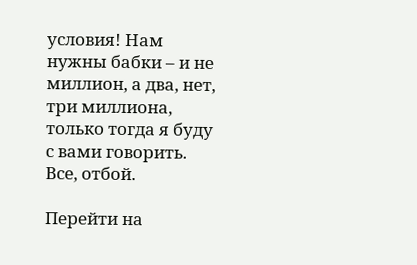условия! Нам нужны бабки – и не миллион, а два, нет, три миллиона, только тогда я буду с вами говорить. Все, отбой.

Перейти на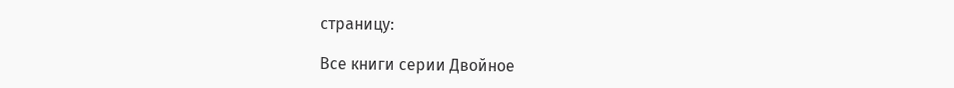страницу:

Все книги серии Двойное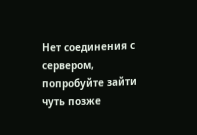Нет соединения с сервером, попробуйте зайти чуть позже